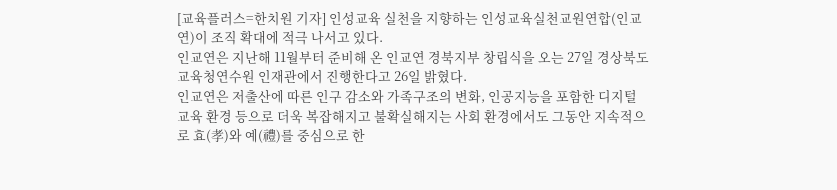[교육플러스=한치원 기자] 인성교육 실천을 지향하는 인성교육실천교원연합(인교연)이 조직 확대에 적극 나서고 있다.
인교연은 지난해 11월부터 준비해 온 인교연 경북지부 창립식을 오는 27일 경상북도교육청연수원 인재관에서 진행한다고 26일 밝혔다.
인교연은 저출산에 따른 인구 감소와 가족구조의 변화, 인공지능을 포함한 디지털 교육 환경 등으로 더욱 복잡해지고 불확실해지는 사회 환경에서도 그동안 지속적으로 효(孝)와 예(禮)를 중심으로 한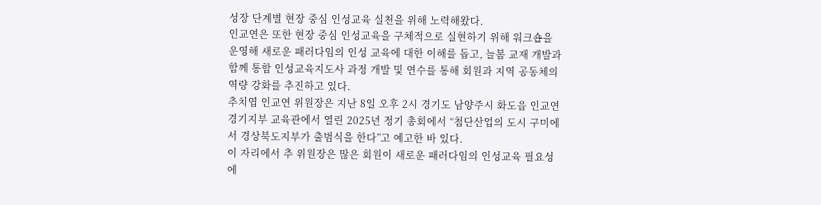성장 단계별 현장 중심 인성교육 실천을 위해 노력해왔다.
인교연은 또한 현장 중심 인성교육을 구체적으로 실현하기 위해 워크숍을 운영해 새로운 패러다임의 인성 교육에 대한 이해를 돕고, 늘봄 교재 개발과 함께 통합 인성교육지도사 과정 개발 및 연수를 통해 회원과 지역 공동체의 역량 강화를 추진하고 있다.
추치엽 인교연 위원장은 지난 8일 오후 2시 경기도 남양주시 화도읍 인교연 경기지부 교육관에서 열린 2025년 정기 총회에서 “첨단산업의 도시 구미에서 경상북도지부가 출범식을 한다”고 예고한 바 있다.
이 자리에서 추 위원장은 많은 회원이 새로운 패러다임의 인성교육 필요성에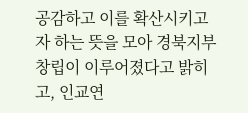공감하고 이를 확산시키고자 하는 뜻을 모아 경북지부 창립이 이루어졌다고 밝히고, 인교연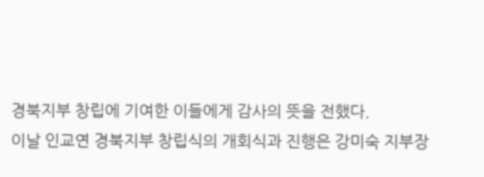경북지부 창립에 기여한 이들에게 감사의 뜻을 전했다.
이날 인교연 경북지부 창립식의 개회식과 진행은 강미숙 지부장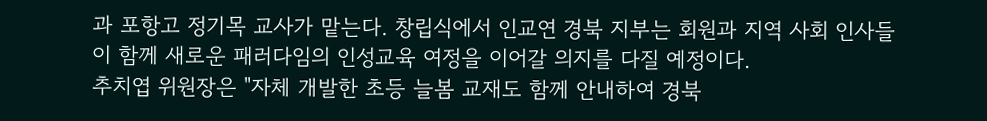과 포항고 정기목 교사가 맡는다. 창립식에서 인교연 경북 지부는 회원과 지역 사회 인사들이 함께 새로운 패러다임의 인성교육 여정을 이어갈 의지를 다질 예정이다.
추치엽 위원장은 "자체 개발한 초등 늘봄 교재도 함께 안내하여 경북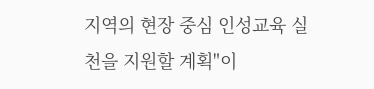지역의 현장 중심 인성교육 실천을 지원할 계획"이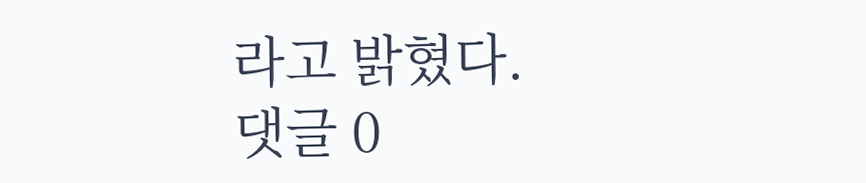라고 밝혔다.
댓글 0